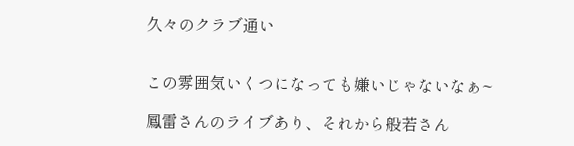久々のクラブ通い


この雰囲気いくつになっても嫌いじゃないなぁ~

鳳雷さんのライブあり、それから般若さん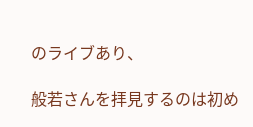のライブあり、

般若さんを拝見するのは初め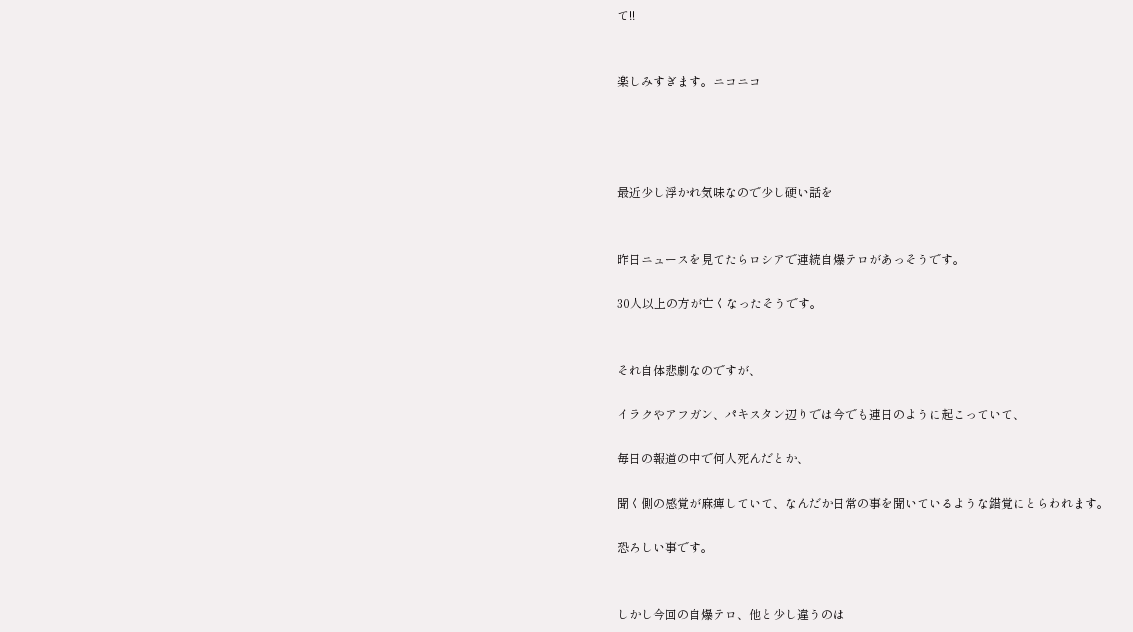て!!


楽しみすぎます。ニコニコ




最近少し浮かれ気味なので少し硬い話を


昨日ニュースを見てたらロシアで連続自爆テロがあっそうです。

30人以上の方が亡くなったそうです。


それ自体悲劇なのですが、

イラクやアフガン、パキスタン辺りでは今でも連日のように起こっていて、

毎日の報道の中で何人死んだとか、

聞く側の感覚が麻痺していて、なんだか日常の事を聞いているような錯覚にとらわれます。

恐ろしい事です。


しかし今回の自爆テロ、他と少し違うのは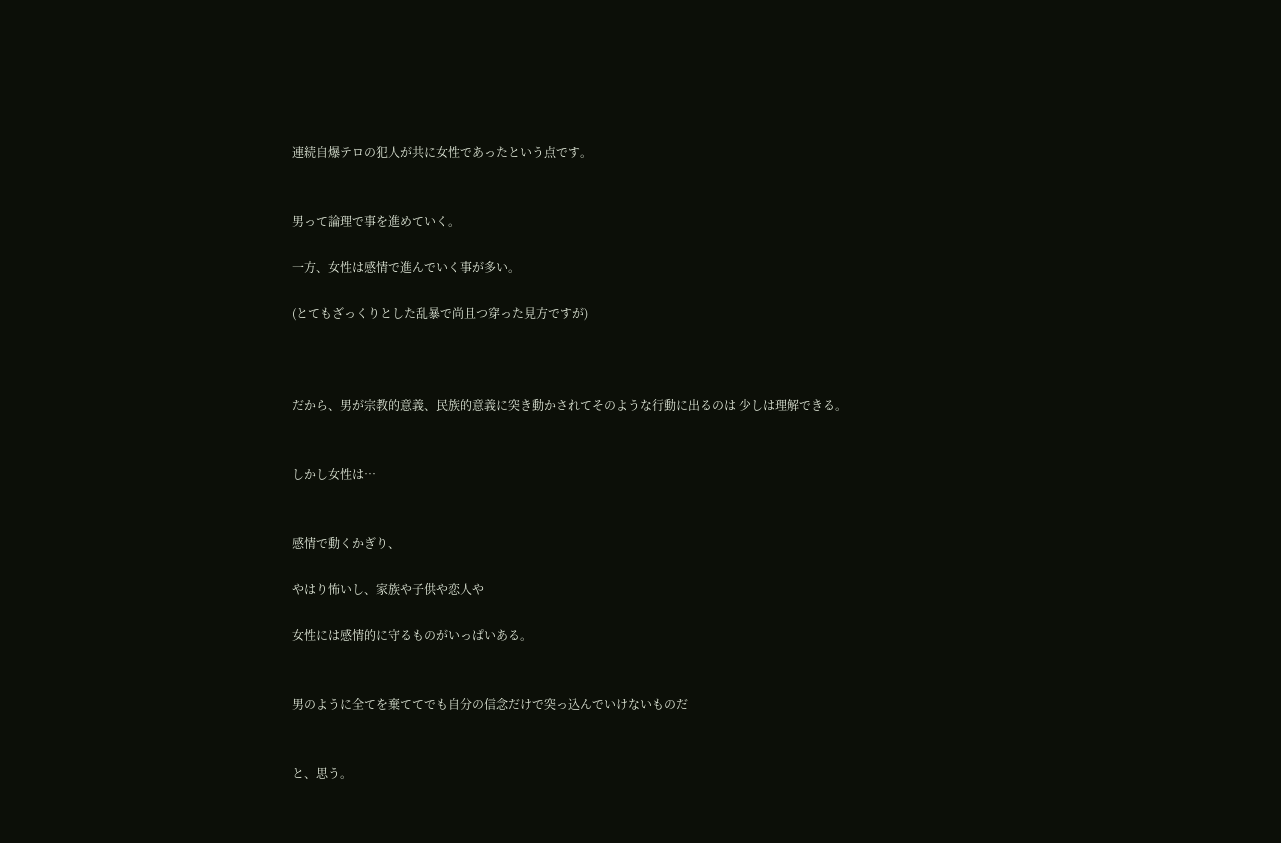連続自爆テロの犯人が共に女性であったという点です。


男って論理で事を進めていく。

一方、女性は感情で進んでいく事が多い。

(とてもざっくりとした乱暴で尚且つ穿った見方ですが)



だから、男が宗教的意義、民族的意義に突き動かされてそのような行動に出るのは 少しは理解できる。


しかし女性は…


感情で動くかぎり、

やはり怖いし、家族や子供や恋人や

女性には感情的に守るものがいっぱいある。


男のように全てを棄ててでも自分の信念だけで突っ込んでいけないものだ


と、思う。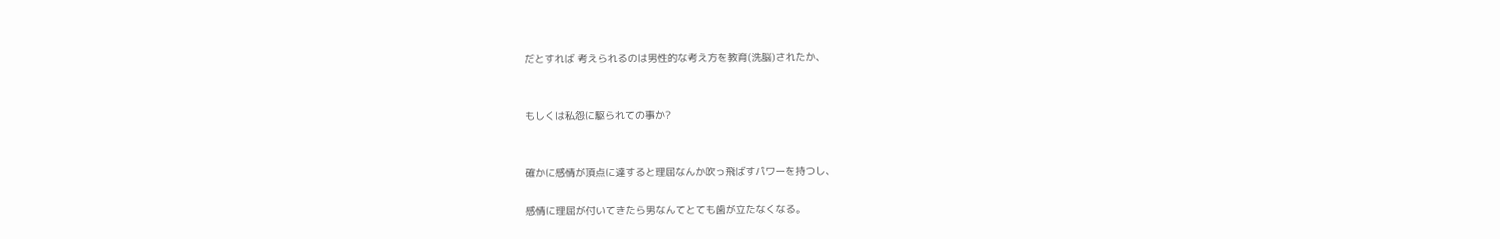だとすれば 考えられるのは男性的な考え方を教育(洗脳)されたか、


もしくは私怨に駆られての事か?


確かに感情が頂点に達すると理屈なんか吹っ飛ばすパワーを持つし、

感情に理屈が付いてきたら男なんてとても歯が立たなくなる。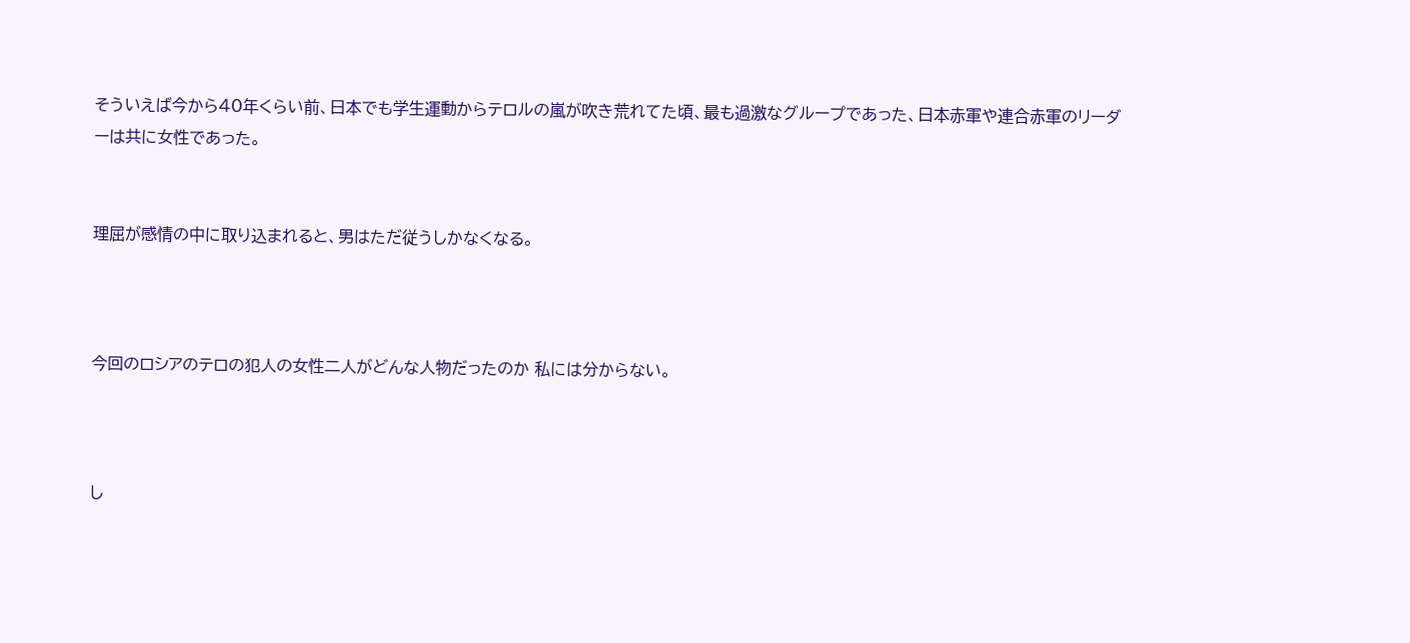そういえば今から40年くらい前、日本でも学生運動からテロルの嵐が吹き荒れてた頃、最も過激なグループであった、日本赤軍や連合赤軍のリーダーは共に女性であった。


理屈が感情の中に取り込まれると、男はただ従うしかなくなる。



今回のロシアのテロの犯人の女性二人がどんな人物だったのか 私には分からない。



し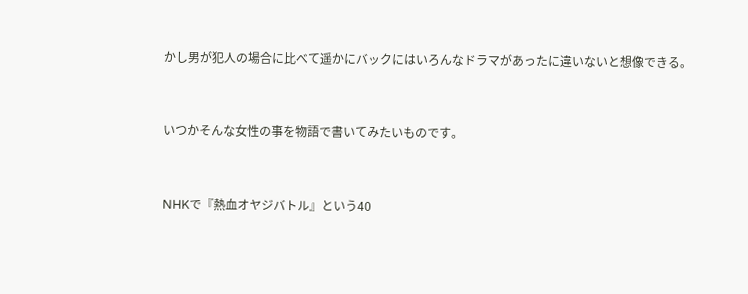かし男が犯人の場合に比べて遥かにバックにはいろんなドラマがあったに違いないと想像できる。



いつかそんな女性の事を物語で書いてみたいものです。



NHKで『熱血オヤジバトル』という40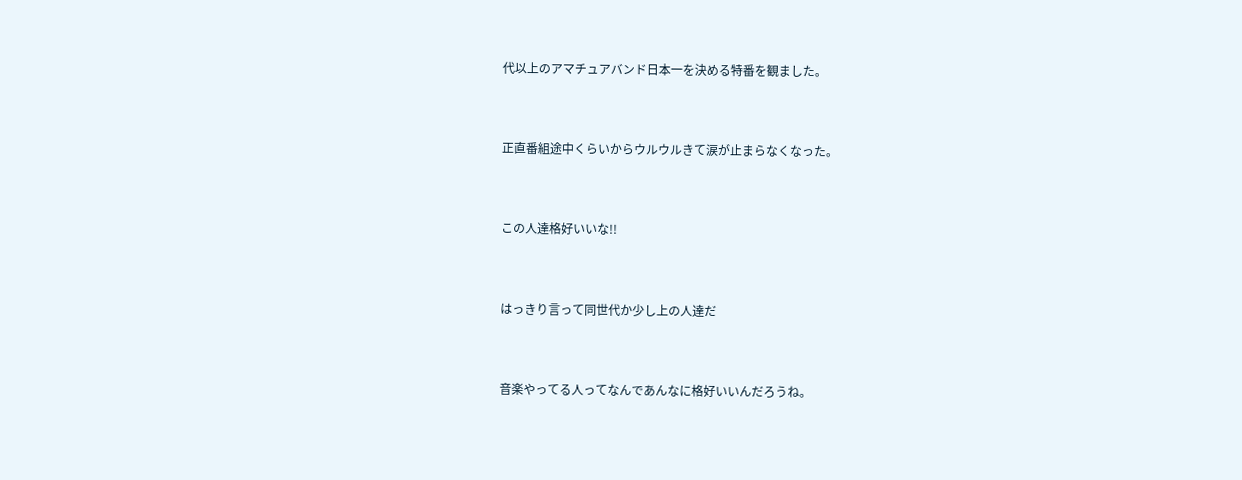代以上のアマチュアバンド日本一を決める特番を観ました。


正直番組途中くらいからウルウルきて涙が止まらなくなった。


この人達格好いいな!!


はっきり言って同世代か少し上の人達だ


音楽やってる人ってなんであんなに格好いいんだろうね。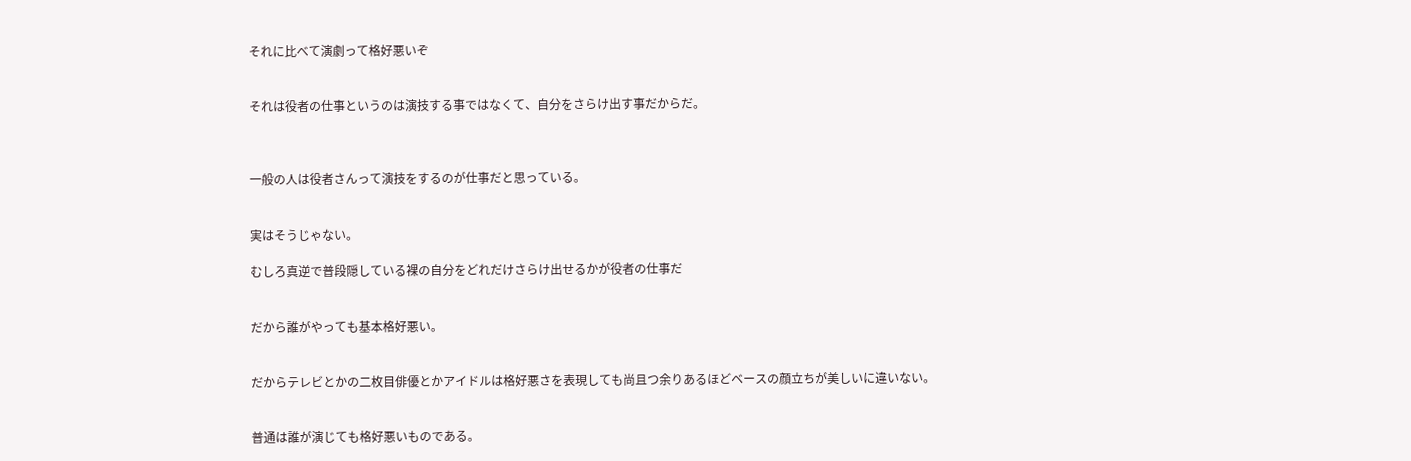それに比べて演劇って格好悪いぞ


それは役者の仕事というのは演技する事ではなくて、自分をさらけ出す事だからだ。



一般の人は役者さんって演技をするのが仕事だと思っている。


実はそうじゃない。

むしろ真逆で普段隠している裸の自分をどれだけさらけ出せるかが役者の仕事だ


だから誰がやっても基本格好悪い。


だからテレビとかの二枚目俳優とかアイドルは格好悪さを表現しても尚且つ余りあるほどベースの顔立ちが美しいに違いない。


普通は誰が演じても格好悪いものである。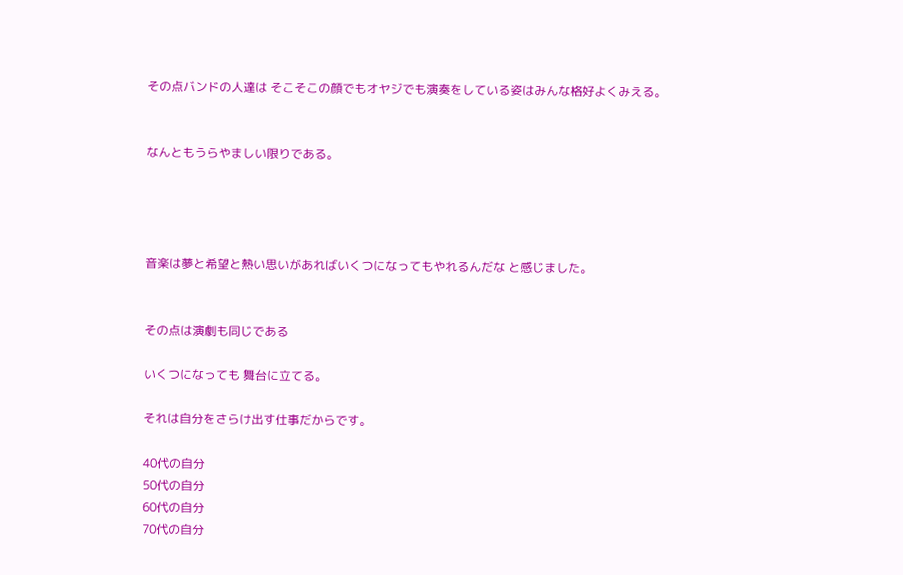その点バンドの人達は そこそこの顔でもオヤジでも演奏をしている姿はみんな格好よくみえる。


なんともうらやましい限りである。




音楽は夢と希望と熱い思いがあればいくつになってもやれるんだな と感じました。


その点は演劇も同じである

いくつになっても 舞台に立てる。

それは自分をさらけ出す仕事だからです。

40代の自分
50代の自分
60代の自分
70代の自分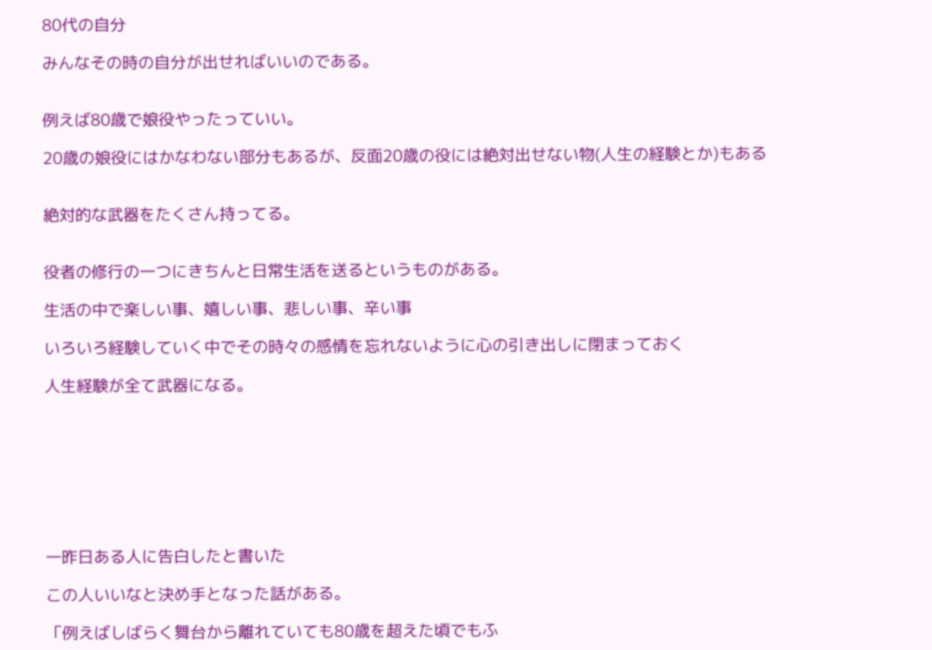80代の自分

みんなその時の自分が出せればいいのである。


例えば80歳で娘役やったっていい。

20歳の娘役にはかなわない部分もあるが、反面20歳の役には絶対出せない物(人生の経験とか)もある


絶対的な武器をたくさん持ってる。


役者の修行の一つにきちんと日常生活を送るというものがある。

生活の中で楽しい事、嬉しい事、悲しい事、辛い事

いろいろ経験していく中でその時々の感情を忘れないように心の引き出しに閉まっておく

人生経験が全て武器になる。








一昨日ある人に告白したと書いた

この人いいなと決め手となった話がある。

「例えばしばらく舞台から離れていても80歳を超えた頃でもふ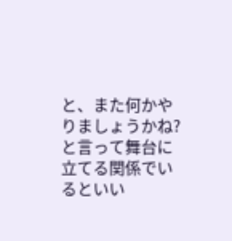と、また何かやりましょうかね?と言って舞台に立てる関係でいるといい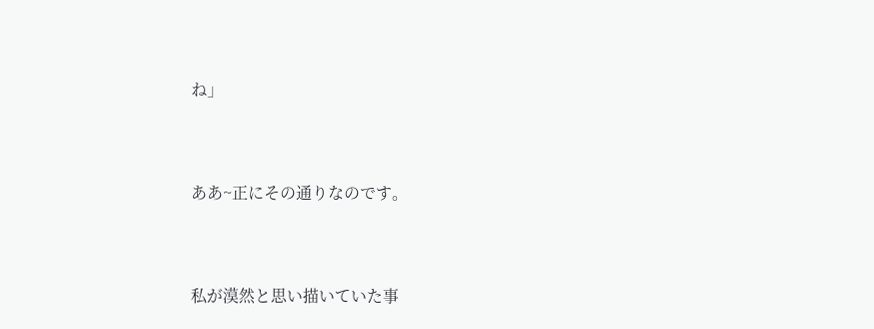ね」


ああ~正にその通りなのです。


私が漠然と思い描いていた事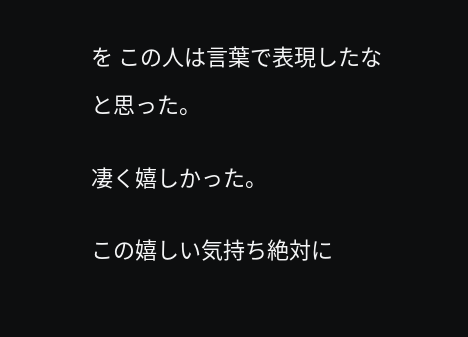を この人は言葉で表現したな

と思った。


凄く嬉しかった。


この嬉しい気持ち絶対に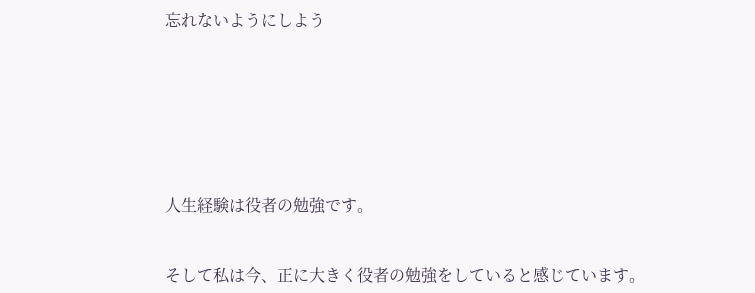忘れないようにしよう







人生経験は役者の勉強です。


そして私は今、正に大きく役者の勉強をしていると感じています。